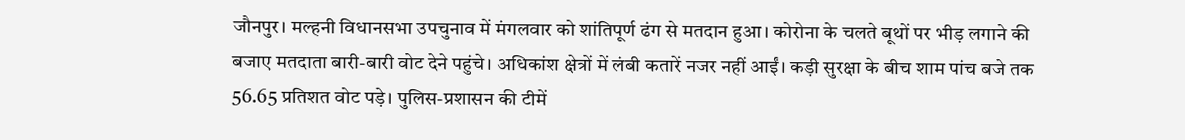जौनपुर। मल्हनी विधानसभा उपचुनाव में मंगलवार को शांतिपूर्ण ढंग से मतदान हुआ। कोरोना के चलते बूथों पर भीड़ लगाने की बजाए मतदाता बारी-बारी वोट देने पहुंचे। अधिकांश क्षेत्रों में लंबी कतारें नजर नहीं आईं। कड़ी सुरक्षा के बीच शाम पांच बजे तक 56.65 प्रतिशत वोट पड़े। पुलिस-प्रशासन की टीमें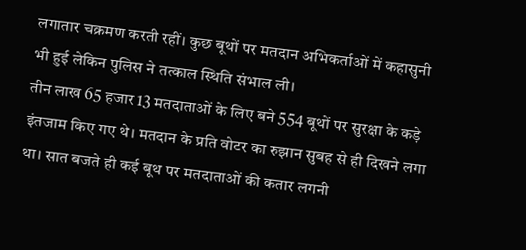लगातार चक्रमण करती रहीं। कुछ बूथों पर मतदान अभिकर्ताओं में कहासुनी भी हुई लेकिन पुलिस ने तत्काल स्थिति संभाल ली।
तीन लाख 65 हजार 13 मतदाताओं के लिए बने 554 बूथों पर सुरक्षा के कड़े इंतजाम किए गए थे। मतदान के प्रति वोटर का रुझान सुबह से ही दिखने लगा था। सात बजते ही कई बूथ पर मतदाताओं की कतार लगनी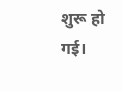शुरू हो गई।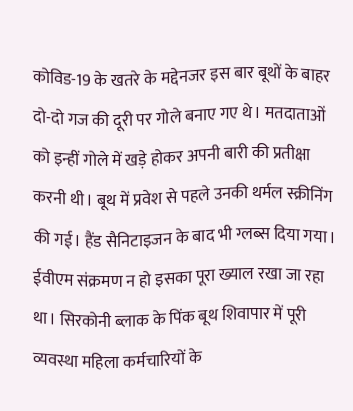कोविड-19 के खतरे के मद्देनजर इस बार बूथों के बाहर दो-दो गज की दूरी पर गोले बनाए गए थे। मतदाताओं को इन्हीं गोले में खड़े होकर अपनी बारी की प्रतीक्षा करनी थी। बूथ में प्रवेश से पहले उनकी थर्मल स्क्रीनिंग की गई। हैंड सैनिटाइजन के बाद भी ग्लब्स दिया गया। ईवीएम संक्रमण न हो इसका पूरा ख्याल रखा जा रहा था। सिरकोनी ब्लाक के पिंक बूथ शिवापार में पूरी व्यवस्था महिला कर्मचारियों के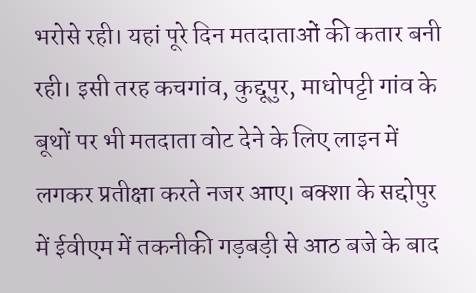भरोसे रही। यहां पूरे दिन मतदाताओं की कतार बनी रही। इसी तरह कचगांव, कुद्दूपुर, माधोपट्टी गांव के बूथों पर भी मतदाता वोट देने के लिए लाइन में लगकर प्रतीक्षा करते नजर आए। बक्शा के सद्दोपुर में ईवीएम में तकनीकी गड़बड़ी से आठ बजे के बाद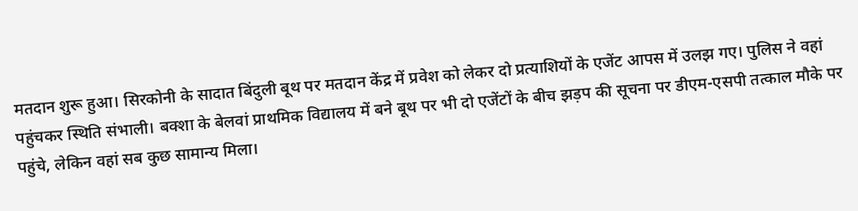मतदान शुरू हुआ। सिरकोनी के सादात बिंदुली बूथ पर मतदान केंद्र में प्रवेश को लेकर दो प्रत्याशियों के एजेंट आपस में उलझ गए। पुलिस ने वहां पहुंचकर स्थिति संभाली। बक्शा के बेलवां प्राथमिक विद्यालय में बने बूथ पर भी दो एजेंटों के बीच झड़प की सूचना पर डीएम-एसपी तत्काल मौके पर पहुंचे, लेकिन वहां सब कुछ सामान्य मिला।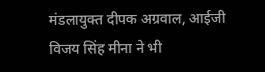मंडलायुक्त दीपक अग्रवाल, आईजी विजय सिंह मीना ने भी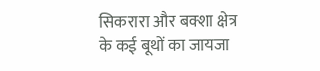सिकरारा और बक्शा क्षेत्र के कई बूथों का जायजा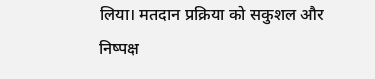लिया। मतदान प्रक्रिया को सकुशल और निष्पक्ष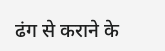ढंग से कराने के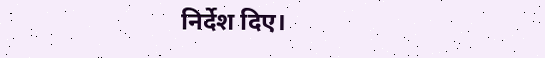निर्देश दिए।